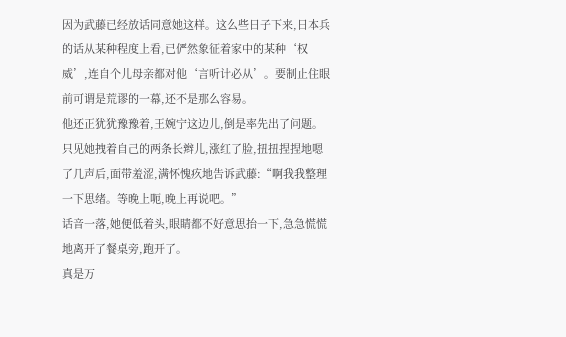因为武藤已经放话同意她这样。这么些日子下来,日本兵的话从某种程度上看,已俨然象征着家中的某种‘权威’,连自个儿母亲都对他‘言听计必从’。要制止住眼前可谓是荒谬的一幕,还不是那么容易。
他还正犹犹豫豫着,王婉宁这边儿,倒是率先出了问题。只见她拽着自己的两条长辫儿,涨红了脸,扭扭捏捏地嗯了几声后,面带羞涩,满怀愧疚地告诉武藤:“啊我我整理一下思绪。等晚上呃,晚上再说吧。”
话音一落,她便低着头,眼睛都不好意思抬一下,急急慌慌地离开了餐桌旁,跑开了。
真是万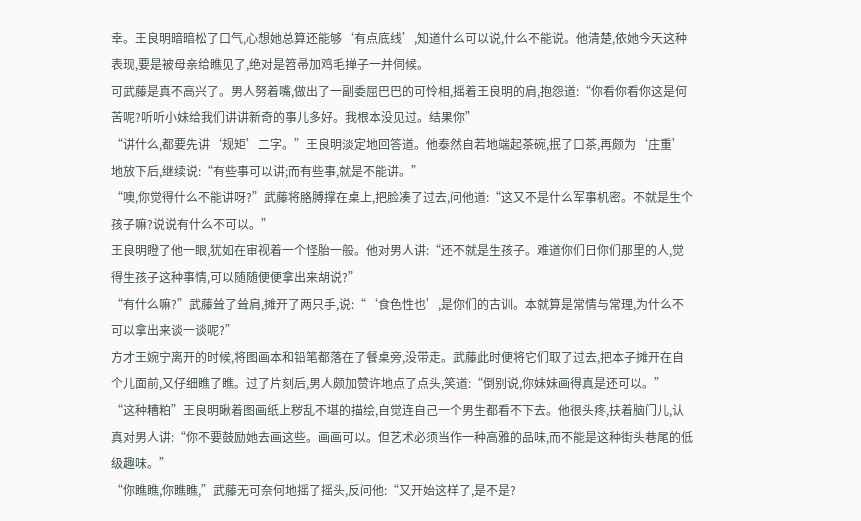幸。王良明暗暗松了口气,心想她总算还能够‘有点底线’,知道什么可以说,什么不能说。他清楚,依她今天这种表现,要是被母亲给瞧见了,绝对是笤帚加鸡毛掸子一并伺候。
可武藤是真不高兴了。男人努着嘴,做出了一副委屈巴巴的可怜相,摇着王良明的肩,抱怨道:“你看你看你这是何苦呢?听听小妹给我们讲讲新奇的事儿多好。我根本没见过。结果你”
“讲什么,都要先讲‘规矩’二字。”王良明淡定地回答道。他泰然自若地端起茶碗,抿了口茶,再颇为‘庄重’地放下后,继续说:“有些事可以讲;而有些事,就是不能讲。”
“噢,你觉得什么不能讲呀?”武藤将胳膊撑在桌上,把脸凑了过去,问他道:“这又不是什么军事机密。不就是生个孩子嘛?说说有什么不可以。”
王良明瞪了他一眼,犹如在审视着一个怪胎一般。他对男人讲:“还不就是生孩子。难道你们日你们那里的人,觉得生孩子这种事情,可以随随便便拿出来胡说?”
“有什么嘛?”武藤耸了耸肩,摊开了两只手,说:“‘食色性也’,是你们的古训。本就算是常情与常理,为什么不可以拿出来谈一谈呢?”
方才王婉宁离开的时候,将图画本和铅笔都落在了餐桌旁,没带走。武藤此时便将它们取了过去,把本子摊开在自个儿面前,又仔细瞧了瞧。过了片刻后,男人颇加赞许地点了点头,笑道:“倒别说,你妹妹画得真是还可以。”
“这种糟粕”王良明瞅着图画纸上秽乱不堪的描绘,自觉连自己一个男生都看不下去。他很头疼,扶着脑门儿,认真对男人讲:“你不要鼓励她去画这些。画画可以。但艺术必须当作一种高雅的品味,而不能是这种街头巷尾的低级趣味。”
“你瞧瞧,你瞧瞧,”武藤无可奈何地摇了摇头,反问他:“又开始这样了,是不是?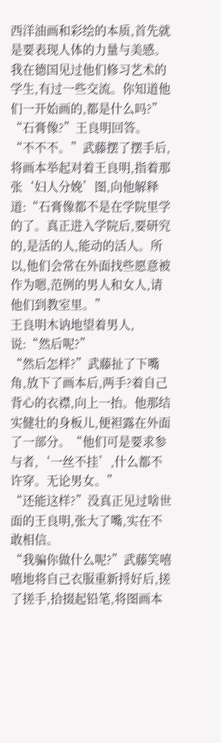西洋油画和彩绘的本质,首先就是要表现人体的力量与美感。我在德国见过他们修习艺术的学生,有过一些交流。你知道他们一开始画的,都是什么吗?”
“石膏像?”王良明回答。
“不不不。”武藤摆了摆手后,将画本举起对着王良明,指着那张‘妇人分娩’图,向他解释道:“石膏像都不是在学院里学的了。真正进入学院后,要研究的,是活的人,能动的活人。所以,他们会常在外面找些愿意被作为嗯,范例的男人和女人,请他们到教室里。”
王良明木讷地望着男人,说:“然后呢?”
“然后怎样?”武藤扯了下嘴角,放下了画本后,两手?着自己背心的衣襟,向上一抬。他那结实健壮的身板儿,便袒露在外面了一部分。“他们可是要求参与者,‘一丝不挂’,什么都不许穿。无论男女。”
“还能这样?”没真正见过啥世面的王良明,张大了嘴,实在不敢相信。
“我骗你做什么呢?”武藤笑嘻嘻地将自己衣服重新捋好后,搓了搓手,拾掇起铅笔,将图画本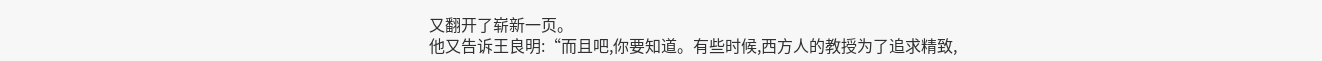又翻开了崭新一页。
他又告诉王良明:“而且吧,你要知道。有些时候,西方人的教授为了追求精致,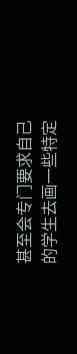甚至会专门要求自己的学生去画一些特定